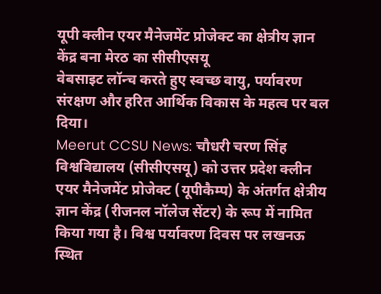यूपी क्लीन एयर मैनेजमेंट प्रोजेक्ट का क्षेत्रीय ज्ञान केंद्र बना मेरठ का सीसीएसयू
वेबसाइट लॉन्च करते हुए स्वच्छ वायु, पर्यावरण संरक्षण और हरित आर्थिक विकास के महत्व पर बल दिया।
Meerut CCSU News: चौधरी चरण सिंह विश्वविद्यालय (सीसीएसयू) को उत्तर प्रदेश क्लीन एयर मैनेजमेंट प्रोजेक्ट (यूपीकैम्प) के अंतर्गत क्षेत्रीय ज्ञान केंद्र (रीजनल नॉलेज सेंटर) के रूप में नामित किया गया है। विश्व पर्यावरण दिवस पर लखनऊ स्थित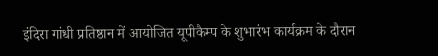इंदिरा गांधी प्रतिष्ठान में आयोजित यूपीकैम्प के शुभारंभ कार्यक्रम के दौरान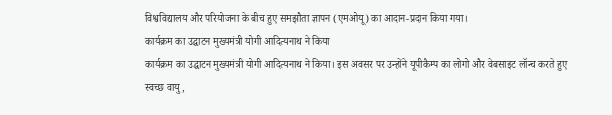विश्वविद्यालय और परियोजना के बीच हुए समझौता ज्ञापन (एमओयू) का आदान-प्रदान किया गया।
कार्यक्रम का उद्घाटन मुख्यमंत्री योगी आदित्यनाथ ने किया
कार्यक्रम का उद्घाटन मुख्यमंत्री योगी आदित्यनाथ ने किया। इस अवसर पर उन्होंने यूपीकैम्प का लोगो और वेबसाइट लॉन्च करते हुए स्वच्छ वायु,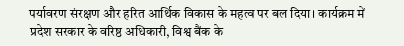पर्यावरण संरक्षण और हरित आर्थिक विकास के महत्व पर बल दिया। कार्यक्रम में प्रदेश सरकार के वरिष्ठ अधिकारी, विश्व बैंक के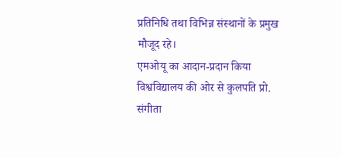प्रतिनिधि तथा विभिन्न संस्थानों के प्रमुख मौजूद रहे।
एमओयू का आदान-प्रदान किया
विश्वविद्यालय की ओर से कुलपति प्रो. संगीता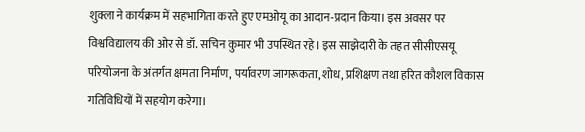शुक्ला ने कार्यक्रम में सहभागिता करते हुए एमओयू का आदान-प्रदान किया। इस अवसर पर विश्वविद्यालय की ओर से डॉ. सचिन कुमार भी उपस्थित रहे। इस साझेदारी के तहत सीसीएसयू परियोजना के अंतर्गत क्षमता निर्माण, पर्यावरण जागरूकता, शोध, प्रशिक्षण तथा हरित कौशल विकास गतिविधियों में सहयोग करेगा।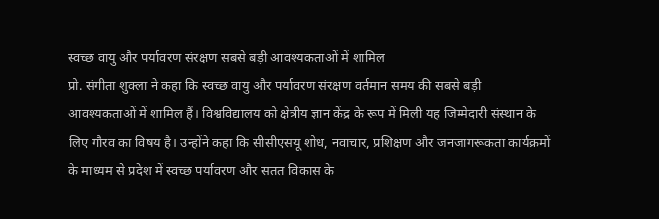स्वच्छ वायु और पर्यावरण संरक्षण सबसे बड़ी आवश्यकताओं में शामिल
प्रो. संगीता शुक्ला ने कहा कि स्वच्छ वायु और पर्यावरण संरक्षण वर्तमान समय की सबसे बड़ी आवश्यकताओं में शामिल हैं। विश्वविद्यालय को क्षेत्रीय ज्ञान केंद्र के रूप में मिली यह जिम्मेदारी संस्थान के लिए गौरव का विषय है। उन्होंने कहा कि सीसीएसयू शोध, नवाचार, प्रशिक्षण और जनजागरूकता कार्यक्रमों के माध्यम से प्रदेश में स्वच्छ पर्यावरण और सतत विकास के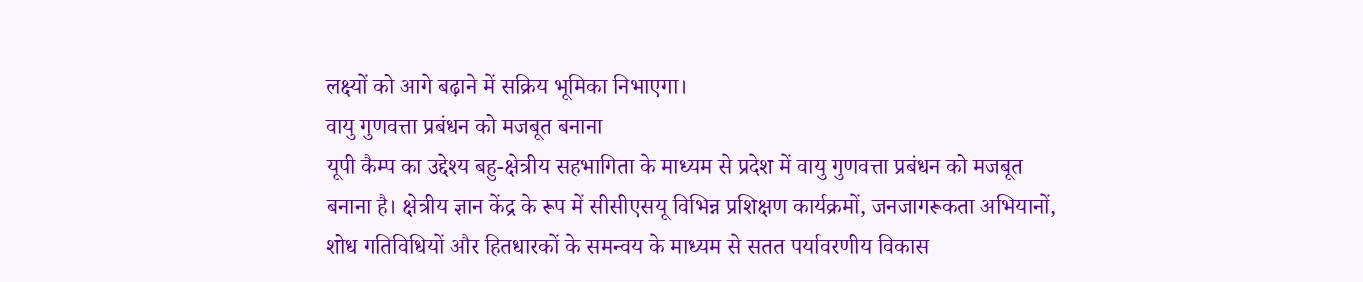लक्ष्यों को आगे बढ़ाने में सक्रिय भूमिका निभाएगा।
वायु गुणवत्ता प्रबंधन को मजबूत बनाना
यूपी कैम्प का उद्देश्य बहु-क्षेत्रीय सहभागिता के माध्यम से प्रदेश में वायु गुणवत्ता प्रबंधन को मजबूत बनाना है। क्षेत्रीय ज्ञान केंद्र के रूप में सीसीएसयू विभिन्न प्रशिक्षण कार्यक्रमों, जनजागरूकता अभियानों, शोध गतिविधियों और हितधारकों के समन्वय के माध्यम से सतत पर्यावरणीय विकास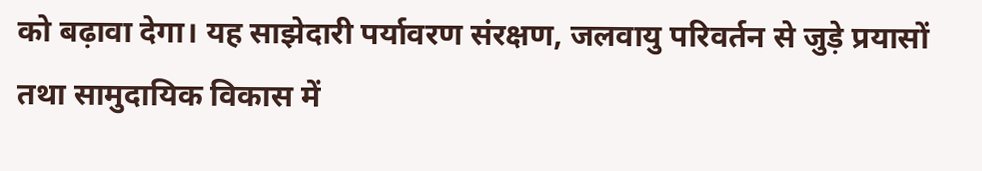को बढ़ावा देगा। यह साझेदारी पर्यावरण संरक्षण, जलवायु परिवर्तन से जुड़े प्रयासों तथा सामुदायिक विकास में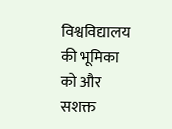विश्वविद्यालय की भूमिका को और सशक्त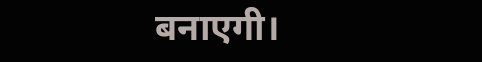बनाएगी।